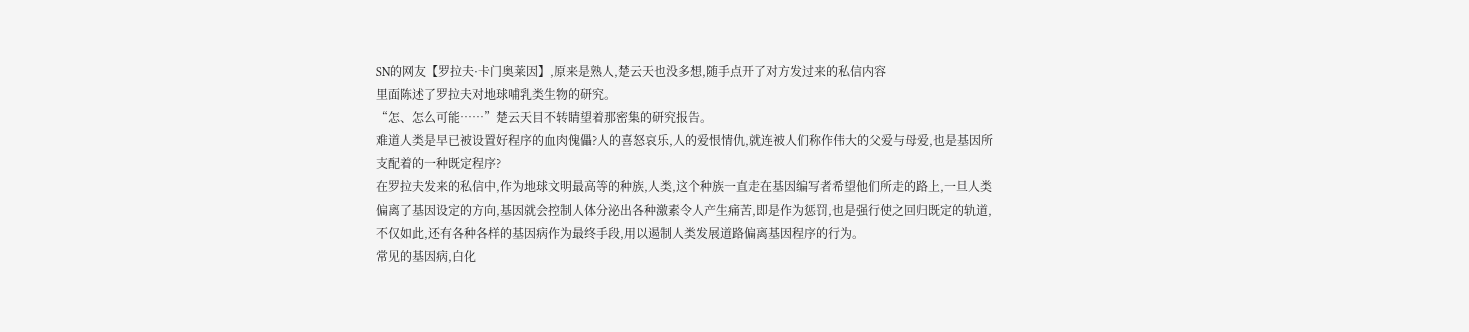SN的网友【罗拉夫·卡门奥莱因】,原来是熟人,楚云天也没多想,随手点开了对方发过来的私信内容
里面陈述了罗拉夫对地球哺乳类生物的研究。
“怎、怎么可能……”楚云天目不转睛望着那密集的研究报告。
难道人类是早已被设置好程序的血肉傀儡?人的喜怒哀乐,人的爱恨情仇,就连被人们称作伟大的父爱与母爱,也是基因所支配着的一种既定程序?
在罗拉夫发来的私信中,作为地球文明最高等的种族,人类,这个种族一直走在基因编写者希望他们所走的路上,一旦人类偏离了基因设定的方向,基因就会控制人体分泌出各种激素令人产生痛苦,即是作为惩罚,也是强行使之回归既定的轨道,不仅如此,还有各种各样的基因病作为最终手段,用以遏制人类发展道路偏离基因程序的行为。
常见的基因病,白化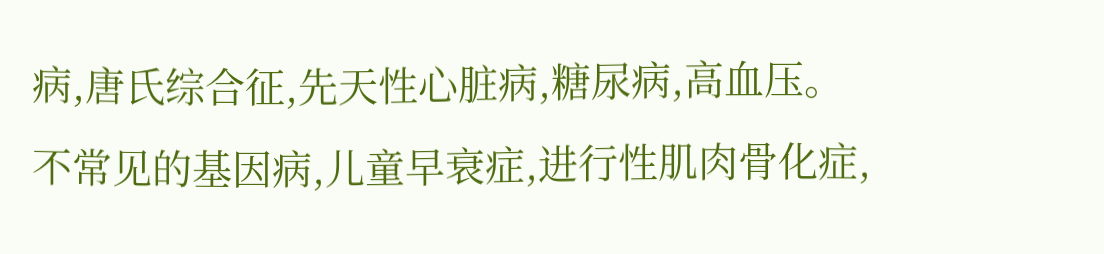病,唐氏综合征,先天性心脏病,糖尿病,高血压。
不常见的基因病,儿童早衰症,进行性肌肉骨化症,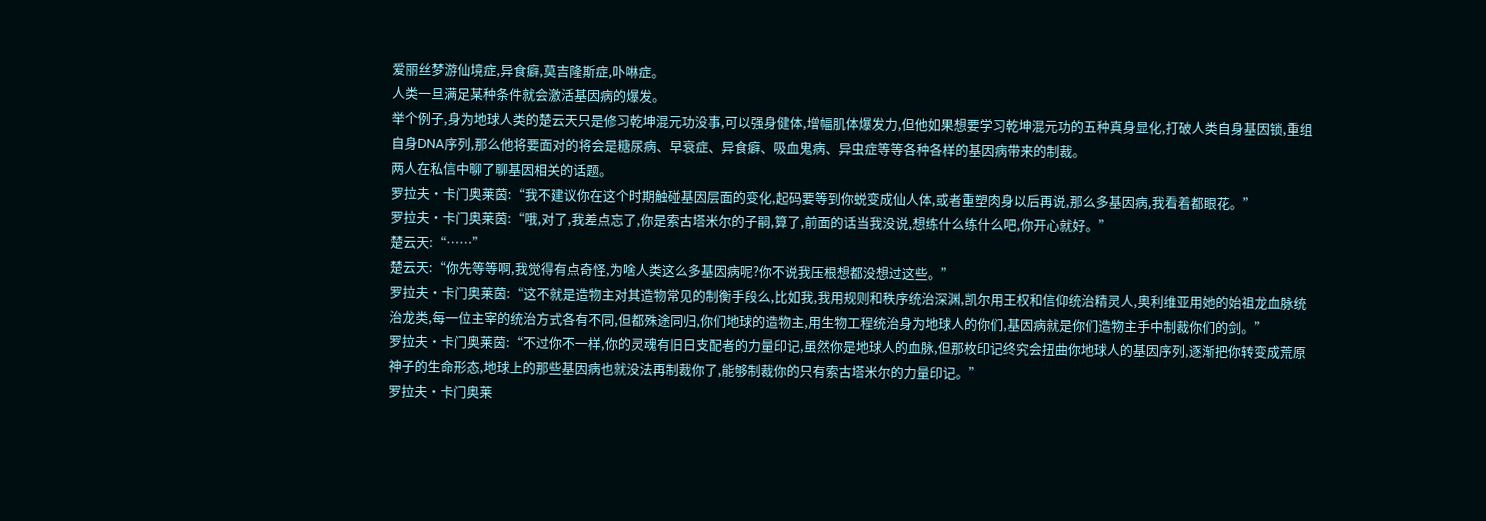爱丽丝梦游仙境症,异食癖,莫吉隆斯症,卟啉症。
人类一旦满足某种条件就会激活基因病的爆发。
举个例子,身为地球人类的楚云天只是修习乾坤混元功没事,可以强身健体,增幅肌体爆发力,但他如果想要学习乾坤混元功的五种真身显化,打破人类自身基因锁,重组自身DNA序列,那么他将要面对的将会是糖尿病、早衰症、异食癖、吸血鬼病、异虫症等等各种各样的基因病带来的制裁。
两人在私信中聊了聊基因相关的话题。
罗拉夫·卡门奥莱茵:“我不建议你在这个时期触碰基因层面的变化,起码要等到你蜕变成仙人体,或者重塑肉身以后再说,那么多基因病,我看着都眼花。”
罗拉夫·卡门奥莱茵:“哦,对了,我差点忘了,你是索古塔米尔的子嗣,算了,前面的话当我没说,想练什么练什么吧,你开心就好。”
楚云天:“……”
楚云天:“你先等等啊,我觉得有点奇怪,为啥人类这么多基因病呢?你不说我压根想都没想过这些。”
罗拉夫·卡门奥莱茵:“这不就是造物主对其造物常见的制衡手段么,比如我,我用规则和秩序统治深渊,凯尔用王权和信仰统治精灵人,奥利维亚用她的始祖龙血脉统治龙类,每一位主宰的统治方式各有不同,但都殊途同归,你们地球的造物主,用生物工程统治身为地球人的你们,基因病就是你们造物主手中制裁你们的剑。”
罗拉夫·卡门奥莱茵:“不过你不一样,你的灵魂有旧日支配者的力量印记,虽然你是地球人的血脉,但那枚印记终究会扭曲你地球人的基因序列,逐渐把你转变成荒原神子的生命形态,地球上的那些基因病也就没法再制裁你了,能够制裁你的只有索古塔米尔的力量印记。”
罗拉夫·卡门奥莱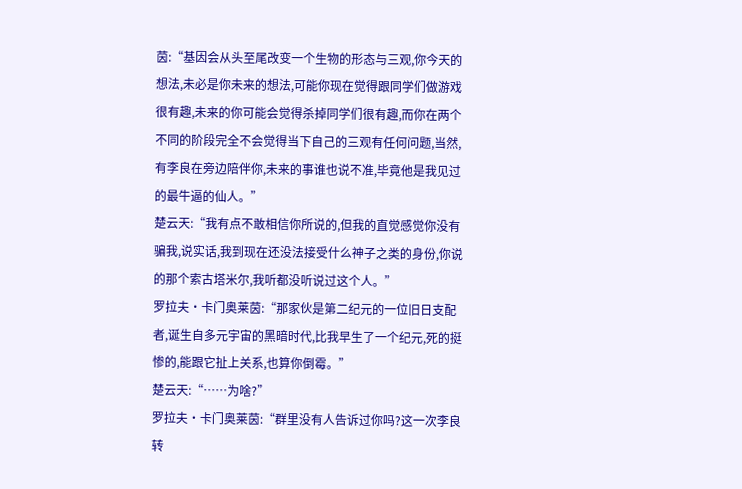茵:“基因会从头至尾改变一个生物的形态与三观,你今天的想法,未必是你未来的想法,可能你现在觉得跟同学们做游戏很有趣,未来的你可能会觉得杀掉同学们很有趣,而你在两个不同的阶段完全不会觉得当下自己的三观有任何问题,当然,有李良在旁边陪伴你,未来的事谁也说不准,毕竟他是我见过的最牛逼的仙人。”
楚云天:“我有点不敢相信你所说的,但我的直觉感觉你没有骗我,说实话,我到现在还没法接受什么神子之类的身份,你说的那个索古塔米尔,我听都没听说过这个人。”
罗拉夫·卡门奥莱茵:“那家伙是第二纪元的一位旧日支配者,诞生自多元宇宙的黑暗时代,比我早生了一个纪元,死的挺惨的,能跟它扯上关系,也算你倒霉。”
楚云天:“……为啥?”
罗拉夫·卡门奥莱茵:“群里没有人告诉过你吗?这一次李良转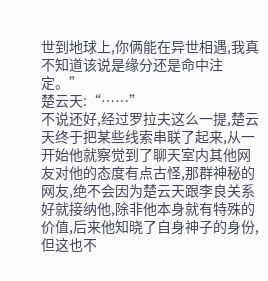世到地球上,你俩能在异世相遇,我真不知道该说是缘分还是命中注定。”
楚云天:“……”
不说还好,经过罗拉夫这么一提,楚云天终于把某些线索串联了起来,从一开始他就察觉到了聊天室内其他网友对他的态度有点古怪,那群神秘的网友,绝不会因为楚云天跟李良关系好就接纳他,除非他本身就有特殊的价值,后来他知晓了自身神子的身份,但这也不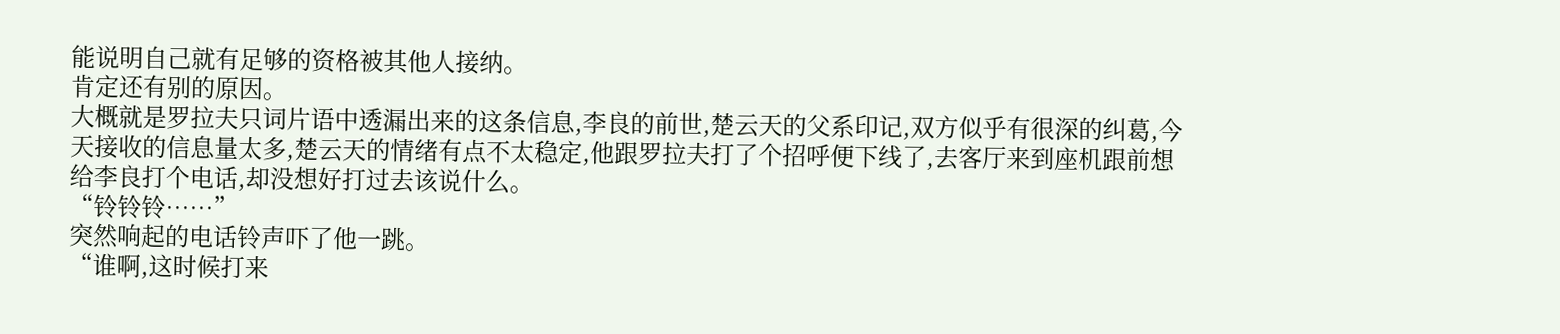能说明自己就有足够的资格被其他人接纳。
肯定还有别的原因。
大概就是罗拉夫只词片语中透漏出来的这条信息,李良的前世,楚云天的父系印记,双方似乎有很深的纠葛,今天接收的信息量太多,楚云天的情绪有点不太稳定,他跟罗拉夫打了个招呼便下线了,去客厅来到座机跟前想给李良打个电话,却没想好打过去该说什么。
“铃铃铃……”
突然响起的电话铃声吓了他一跳。
“谁啊,这时候打来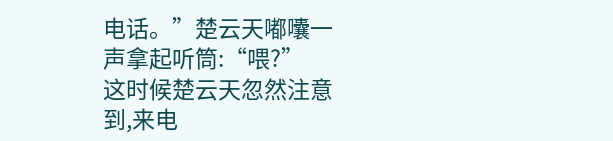电话。”楚云天嘟囔一声拿起听筒:“喂?”
这时候楚云天忽然注意到,来电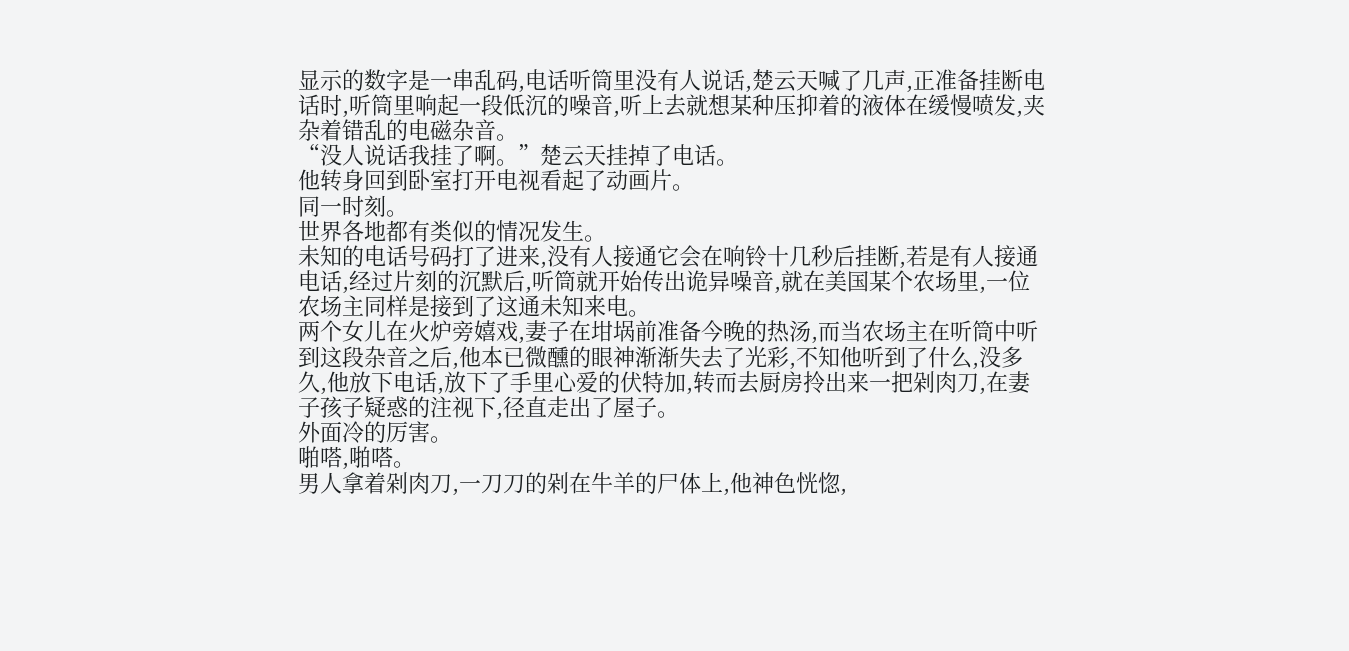显示的数字是一串乱码,电话听筒里没有人说话,楚云天喊了几声,正准备挂断电话时,听筒里响起一段低沉的噪音,听上去就想某种压抑着的液体在缓慢喷发,夹杂着错乱的电磁杂音。
“没人说话我挂了啊。”楚云天挂掉了电话。
他转身回到卧室打开电视看起了动画片。
同一时刻。
世界各地都有类似的情况发生。
未知的电话号码打了进来,没有人接通它会在响铃十几秒后挂断,若是有人接通电话,经过片刻的沉默后,听筒就开始传出诡异噪音,就在美国某个农场里,一位农场主同样是接到了这通未知来电。
两个女儿在火炉旁嬉戏,妻子在坩埚前准备今晚的热汤,而当农场主在听筒中听到这段杂音之后,他本已微醺的眼神渐渐失去了光彩,不知他听到了什么,没多久,他放下电话,放下了手里心爱的伏特加,转而去厨房拎出来一把剁肉刀,在妻子孩子疑惑的注视下,径直走出了屋子。
外面冷的厉害。
啪嗒,啪嗒。
男人拿着剁肉刀,一刀刀的剁在牛羊的尸体上,他神色恍惚,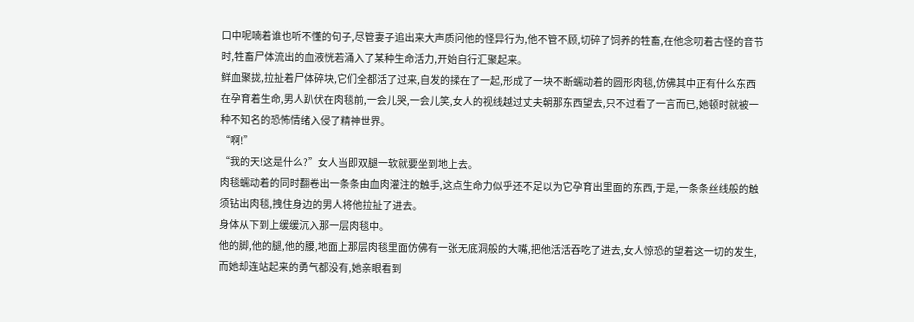口中呢喃着谁也听不懂的句子,尽管妻子追出来大声质问他的怪异行为,他不管不顾,切碎了饲养的牲畜,在他念叨着古怪的音节时,牲畜尸体流出的血液恍若涌入了某种生命活力,开始自行汇聚起来。
鲜血聚拢,拉扯着尸体碎块,它们全都活了过来,自发的揉在了一起,形成了一块不断蠕动着的圆形肉毯,仿佛其中正有什么东西在孕育着生命,男人趴伏在肉毯前,一会儿哭,一会儿笑,女人的视线越过丈夫朝那东西望去,只不过看了一言而已,她顿时就被一种不知名的恐怖情绪入侵了精神世界。
“啊!”
“我的天!这是什么?”女人当即双腿一软就要坐到地上去。
肉毯蠕动着的同时翻卷出一条条由血肉灌注的触手,这点生命力似乎还不足以为它孕育出里面的东西,于是,一条条丝线般的触须钻出肉毯,拽住身边的男人将他拉扯了进去。
身体从下到上缓缓沉入那一层肉毯中。
他的脚,他的腿,他的腰,地面上那层肉毯里面仿佛有一张无底洞般的大嘴,把他活活吞吃了进去,女人惊恐的望着这一切的发生,而她却连站起来的勇气都没有,她亲眼看到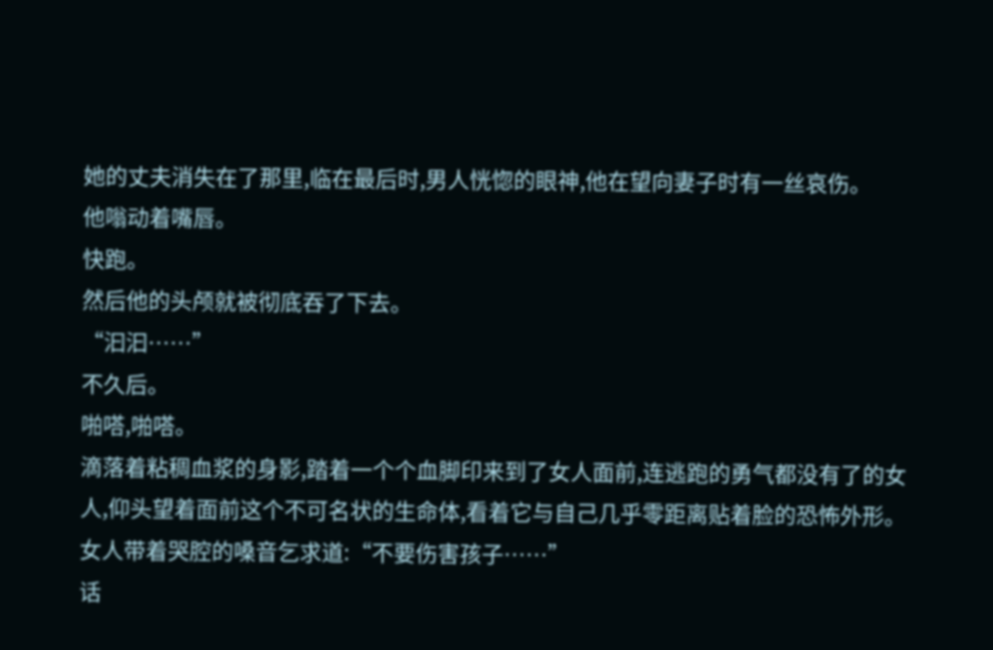她的丈夫消失在了那里,临在最后时,男人恍惚的眼神,他在望向妻子时有一丝哀伤。
他嗡动着嘴唇。
快跑。
然后他的头颅就被彻底吞了下去。
“汩汩……”
不久后。
啪嗒,啪嗒。
滴落着粘稠血浆的身影,踏着一个个血脚印来到了女人面前,连逃跑的勇气都没有了的女人,仰头望着面前这个不可名状的生命体,看着它与自己几乎零距离贴着脸的恐怖外形。
女人带着哭腔的嗓音乞求道:“不要伤害孩子……”
话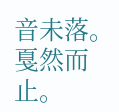音未落。
戛然而止。